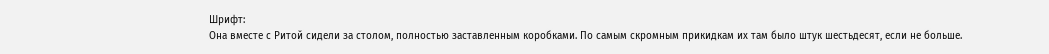Шрифт:
Она вместе с Ритой сидели за столом, полностью заставленным коробками. По самым скромным прикидкам их там было штук шестьдесят, если не больше.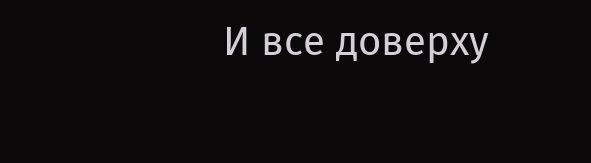И все доверху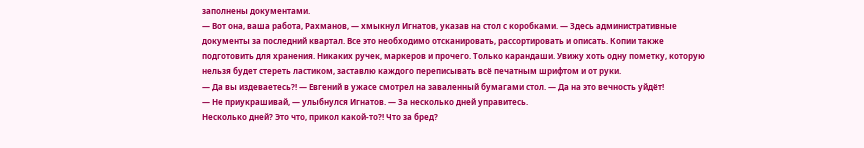заполнены документами.
— Вот она, ваша работа, Рахманов, — хмыкнул Игнатов, указав на стол с коробками. — Здесь административные документы за последний квартал. Все это необходимо отсканировать, рассортировать и описать. Копии также подготовить для хранения. Никаких ручек, маркеров и прочего. Только карандаши. Увижу хоть одну пометку, которую нельзя будет стереть ластиком, заставлю каждого переписывать всё печатным шрифтом и от руки.
— Да вы издеваетесь?! — Евгений в ужасе смотрел на заваленный бумагами стол. — Да на это вечность уйдёт!
— Не приукрашивай, — улыбнулся Игнатов. — За несколько дней управитесь.
Несколько дней? Это что, прикол какой-то?! Что за бред?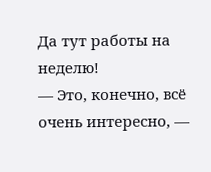Да тут работы на неделю!
— Это, конечно, всё очень интересно, —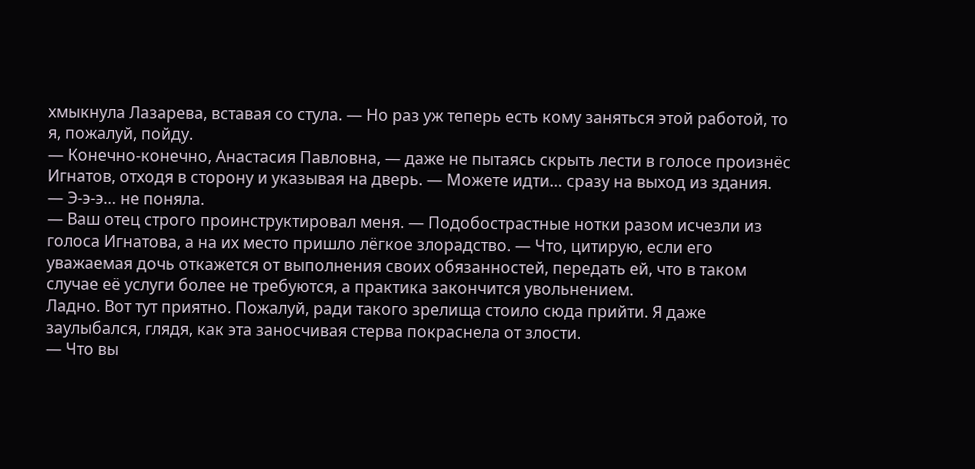хмыкнула Лазарева, вставая со стула. — Но раз уж теперь есть кому заняться этой работой, то я, пожалуй, пойду.
— Конечно-конечно, Анастасия Павловна, — даже не пытаясь скрыть лести в голосе произнёс Игнатов, отходя в сторону и указывая на дверь. — Можете идти… сразу на выход из здания.
— Э-э-э… не поняла.
— Ваш отец строго проинструктировал меня. — Подобострастные нотки разом исчезли из голоса Игнатова, а на их место пришло лёгкое злорадство. — Что, цитирую, если его уважаемая дочь откажется от выполнения своих обязанностей, передать ей, что в таком случае её услуги более не требуются, а практика закончится увольнением.
Ладно. Вот тут приятно. Пожалуй, ради такого зрелища стоило сюда прийти. Я даже заулыбался, глядя, как эта заносчивая стерва покраснела от злости.
— Что вы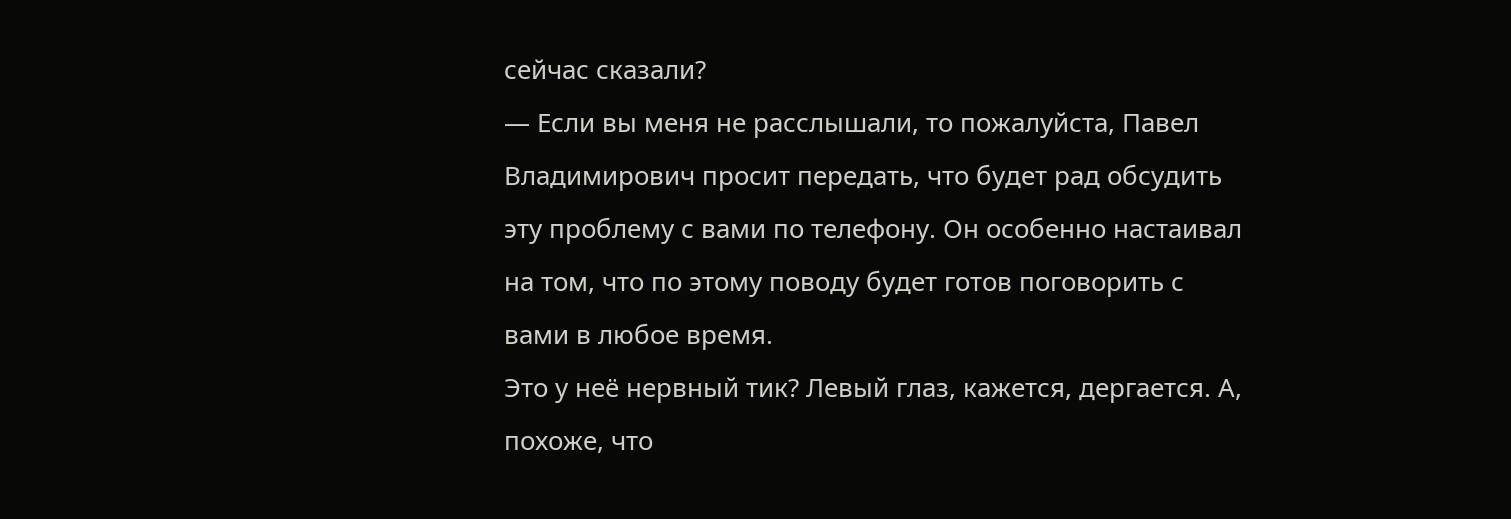сейчас сказали?
— Если вы меня не расслышали, то пожалуйста, Павел Владимирович просит передать, что будет рад обсудить эту проблему с вами по телефону. Он особенно настаивал на том, что по этому поводу будет готов поговорить с вами в любое время.
Это у неё нервный тик? Левый глаз, кажется, дергается. А, похоже, что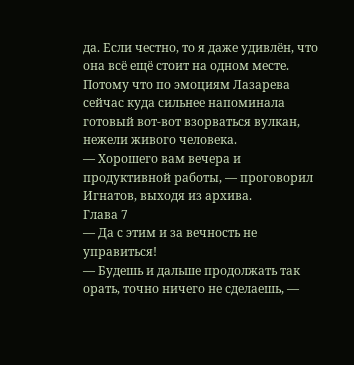да. Если честно, то я даже удивлён, что она всё ещё стоит на одном месте. Потому что по эмоциям Лазарева сейчас куда сильнее напоминала готовый вот-вот взорваться вулкан, нежели живого человека.
— Хорошего вам вечера и продуктивной работы, — проговорил Игнатов, выходя из архива.
Глава 7
— Да с этим и за вечность не управиться!
— Будешь и дальше продолжать так орать, точно ничего не сделаешь, —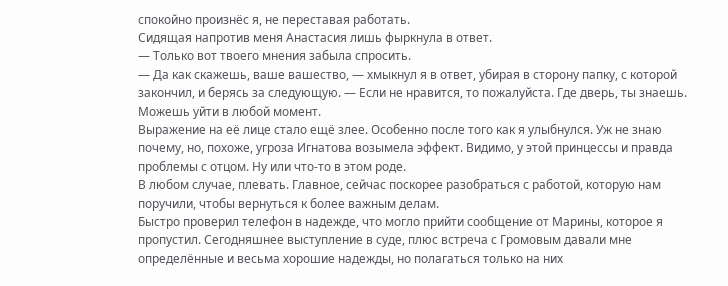спокойно произнёс я, не переставая работать.
Сидящая напротив меня Анастасия лишь фыркнула в ответ.
— Только вот твоего мнения забыла спросить.
— Да как скажешь, ваше вашество, — хмыкнул я в ответ, убирая в сторону папку, с которой закончил, и берясь за следующую. — Если не нравится, то пожалуйста. Где дверь, ты знаешь. Можешь уйти в любой момент.
Выражение на её лице стало ещё злее. Особенно после того как я улыбнулся. Уж не знаю почему, но, похоже, угроза Игнатова возымела эффект. Видимо, у этой принцессы и правда проблемы с отцом. Ну или что-то в этом роде.
В любом случае, плевать. Главное, сейчас поскорее разобраться с работой, которую нам поручили, чтобы вернуться к более важным делам.
Быстро проверил телефон в надежде, что могло прийти сообщение от Марины, которое я пропустил. Сегодняшнее выступление в суде, плюс встреча с Громовым давали мне определённые и весьма хорошие надежды, но полагаться только на них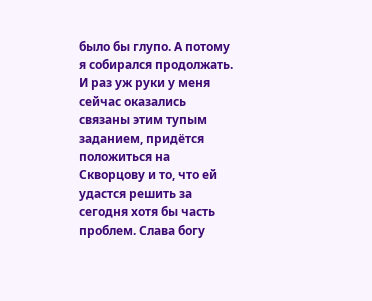было бы глупо. А потому я собирался продолжать.
И раз уж руки у меня сейчас оказались связаны этим тупым заданием, придётся положиться на Скворцову и то, что ей удастся решить за сегодня хотя бы часть проблем. Слава богу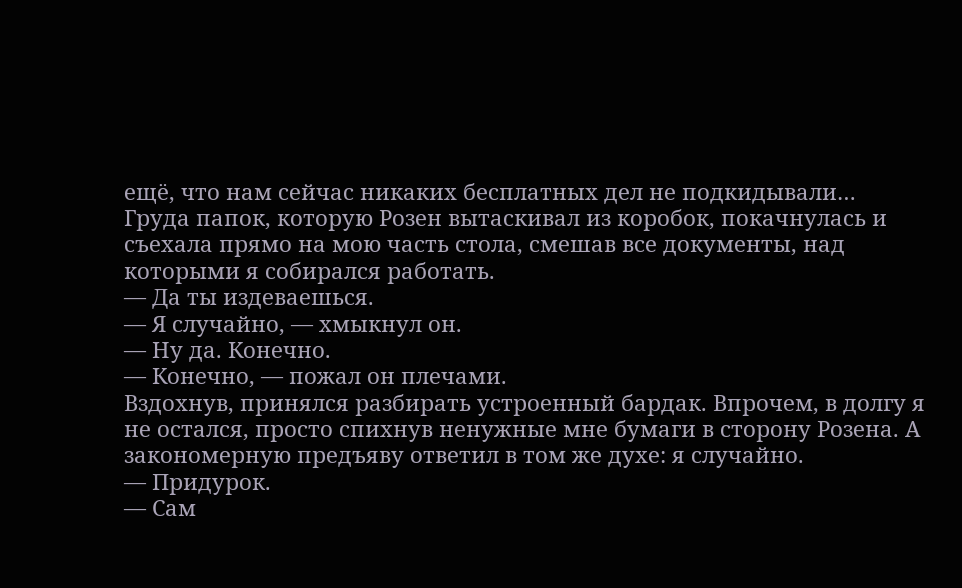ещё, что нам сейчас никаких бесплатных дел не подкидывали…
Груда папок, которую Розен вытаскивал из коробок, покачнулась и съехала прямо на мою часть стола, смешав все документы, над которыми я собирался работать.
— Да ты издеваешься.
— Я случайно, — хмыкнул он.
— Ну да. Конечно.
— Конечно, — пожал он плечами.
Вздохнув, принялся разбирать устроенный бардак. Впрочем, в долгу я не остался, просто спихнув ненужные мне бумаги в сторону Розена. А закономерную предъяву ответил в том же духе: я случайно.
— Придурок.
— Сам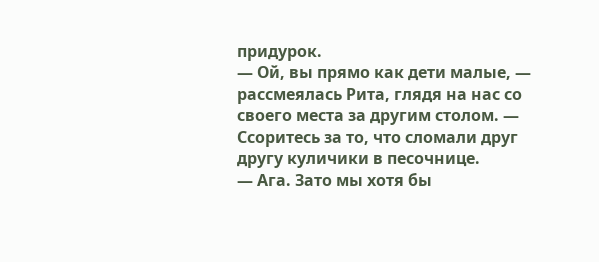придурок.
— Ой, вы прямо как дети малые, — рассмеялась Рита, глядя на нас со своего места за другим столом. — Ссоритесь за то, что сломали друг другу куличики в песочнице.
— Ага. Зато мы хотя бы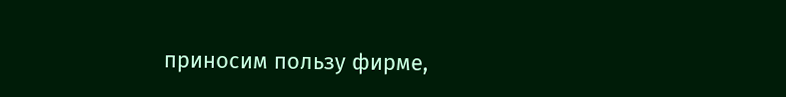приносим пользу фирме,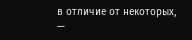в отличие от некоторых, —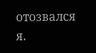отозвался я.